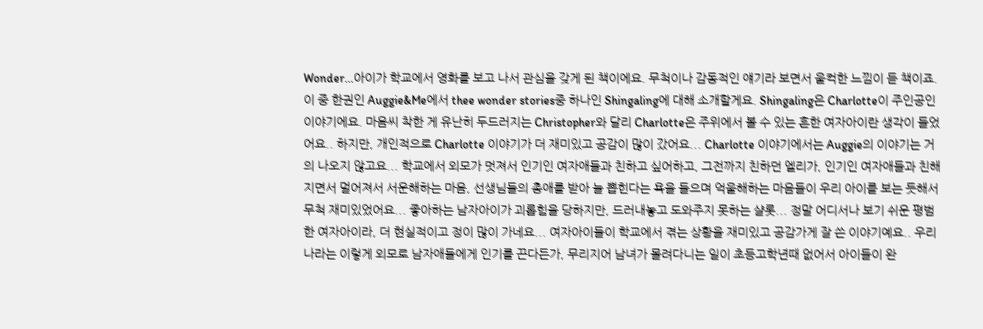Wonder...아이가 학교에서 영화를 보고 나서 관심을 갖게 된 책이에요. 무척이나 감동적인 얘기라 보면서 울컥한 느낌이 듣 책이죠. 이 중 한권인 Auggie&Me에서 thee wonder stories중 하나인 Shingaling에 대해 소개할게요. Shingaling은 Charlotte이 주인공인 이야기에요. 마음씨 착한 게 유난히 두드러지는 Christopher와 달리 Charlotte은 주위에서 볼 수 있는 흔한 여자아이란 생각이 들었어요.. 하지만, 개인적으로 Charlotte 이야기가 더 재미있고 공감이 많이 갔어요... Charlotte 이야기에서는 Auggie의 이야기는 거의 나오지 않고요... 학교에서 외모가 멋져서 인기인 여자애들과 친하고 싶어하고, 그전까지 친하던 엘리가, 인기인 여자애들과 친해지면서 멀어져서 서운해하는 마음, 선생님들의 총애를 받아 늘 뽑힌다는 욕을 들으며 억울해하는 마음들이 우리 아이를 보는 듯해서 무척 재미있었어요... 좋아하는 남자아이가 괴롭힘을 당하지만, 드러내놓고 도와주지 못하는 샬롯... 정말 어디서나 보기 쉬운 평범한 여자아이라, 더 현실적이고 정이 많이 가네요... 여자아이들이 학교에서 겪는 상황을 재미있고 공감가게 잘 쓴 이야기예요.. 우리나라는 이렇게 외모로 남자애들에게 인기를 끈다든가, 무리지어 남녀가 몰려다니는 일이 초등고학년때 없어서 아이들이 완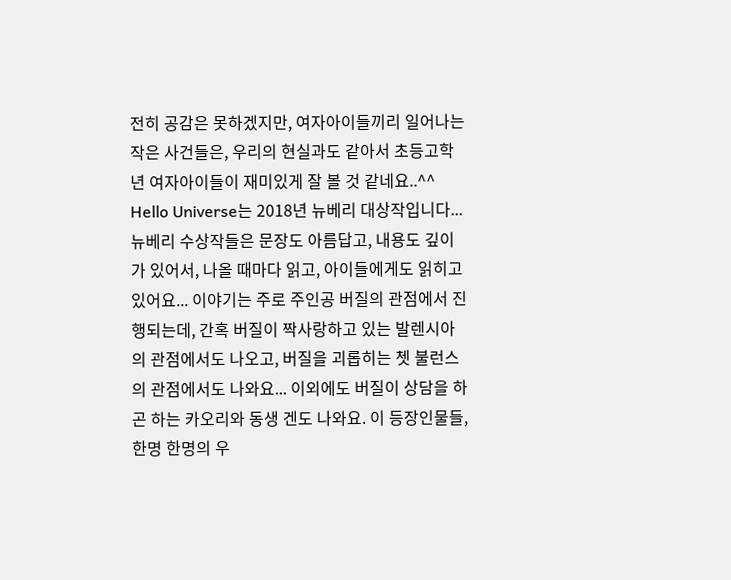전히 공감은 못하겠지만, 여자아이들끼리 일어나는 작은 사건들은, 우리의 현실과도 같아서 초등고학년 여자아이들이 재미있게 잘 볼 것 같네요..^^
Hello Universe는 2018년 뉴베리 대상작입니다... 뉴베리 수상작들은 문장도 아름답고, 내용도 깊이가 있어서, 나올 때마다 읽고, 아이들에게도 읽히고 있어요... 이야기는 주로 주인공 버질의 관점에서 진행되는데, 간혹 버질이 짝사랑하고 있는 발렌시아의 관점에서도 나오고, 버질을 괴롭히는 쳇 불런스의 관점에서도 나와요... 이외에도 버질이 상담을 하곤 하는 카오리와 동생 겐도 나와요. 이 등장인물들, 한명 한명의 우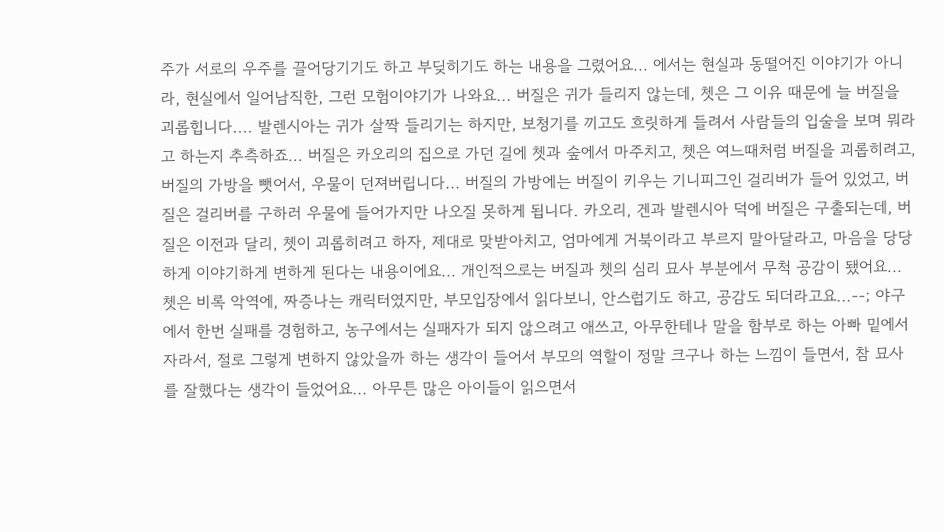주가 서로의 우주를 끌어당기기도 하고 부딪히기도 하는 내용을 그렸어요... 에서는 현실과 동떨어진 이야기가 아니라, 현실에서 일어남직한, 그런 모험이야기가 나와요... 버질은 귀가 들리지 않는데, 쳇은 그 이유 때문에 늘 버질을 괴롭힙니다.... 발렌시아는 귀가 살짝 들리기는 하지만, 보청기를 끼고도 흐릿하게 들려서 사람들의 입술을 보며 뭐라고 하는지 추측하죠... 버질은 카오리의 집으로 가던 길에 쳇과 숲에서 마주치고, 쳇은 여느때처럼 버질을 괴롭히려고, 버질의 가방을 뺏어서, 우물이 던져버립니다... 버질의 가방에는 버질이 키우는 기니피그인 걸리버가 들어 있었고, 버질은 걸리버를 구하러 우물에 들어가지만 나오질 못하게 됩니다. 카오리, 겐과 발렌시아 덕에 버질은 구출되는데, 버질은 이전과 달리, 쳇이 괴롭히려고 하자, 제대로 맞받아치고, 엄마에게 거북이라고 부르지 말아달라고, 마음을 당당하게 이야기하게 변하게 된다는 내용이에요... 개인적으로는 버질과 쳇의 심리 묘사 부분에서 무척 공감이 됐어요... 쳇은 비록 악역에, 짜증나는 캐릭터였지만, 부모입장에서 읽다보니, 안스럽기도 하고, 공감도 되더라고요...--; 야구에서 한번 실패를 경험하고, 농구에서는 실패자가 되지 않으려고 애쓰고, 아무한테나 말을 함부로 하는 아빠 밑에서 자라서, 절로 그렇게 변하지 않았을까 하는 생각이 들어서 부모의 역할이 정말 크구나 하는 느낌이 들면서, 참 묘사를 잘했다는 생각이 들었어요... 아무튼 많은 아이들이 읽으면서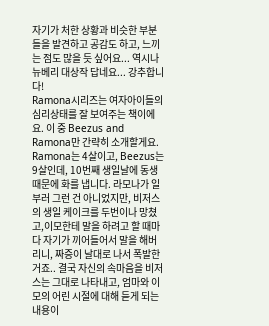자기가 처한 상황과 비슷한 부분들을 발견하고 공감도 하고, 느끼는 점도 많을 듯 싶어요... 역시나 뉴베리 대상작 답네요... 강추합니다!
Ramona시리즈는 여자아이들의 심리상태를 잘 보여주는 책이에요. 이 중 Beezus and Ramona만 간략히 소개할게요. Ramona는 4살이고, Beezus는 9살인데, 10번째 생일날에 동생 때문에 화를 냅니다. 라모나가 일부러 그런 건 아니었지만, 비저스의 생일 케이크를 두번이나 망쳤고,이모한테 말을 하려고 할 때마다 자기가 끼어들어서 말을 해버리니, 짜증이 날대로 나서 폭발한 거죠.. 결국 자신의 속마음을 비저스는 그대로 나타내고, 엄마와 이모의 어린 시절에 대해 듣게 되는 내용이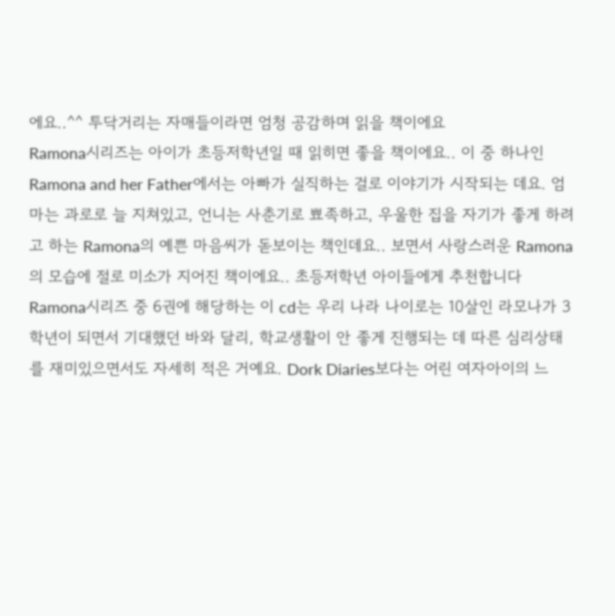에요..^^ 투닥거리는 자매들이라면 엄청 공감하며 읽을 책이에요
Ramona시리즈는 아이가 초등저학년일 때 읽히면 좋을 책이에요.. 이 중 하나인Ramona and her Father에서는 아빠가 실직하는 걸로 이야기가 시작되는 데요. 엄마는 과로로 늘 지쳐있고, 언니는 사춘기로 뾰족하고, 우울한 집을 자기가 좋게 하려고 하는 Ramona의 예쁜 마음씨가 돋보이는 책인데요.. 보면서 사랑스러운 Ramona의 모습에 절로 미소가 지어진 책이에요.. 초등저학년 아이들에게 추천합니다
Ramona시리즈 중 6권에 해당하는 이 cd는 우리 나라 나이로는 10살인 라모나가 3학년이 되면서 기대했던 바와 달리, 학교생활이 안 좋게 진행되는 데 따른 심리상태를 재미있으면서도 자세히 적은 거예요. Dork Diaries보다는 어린 여자아이의 느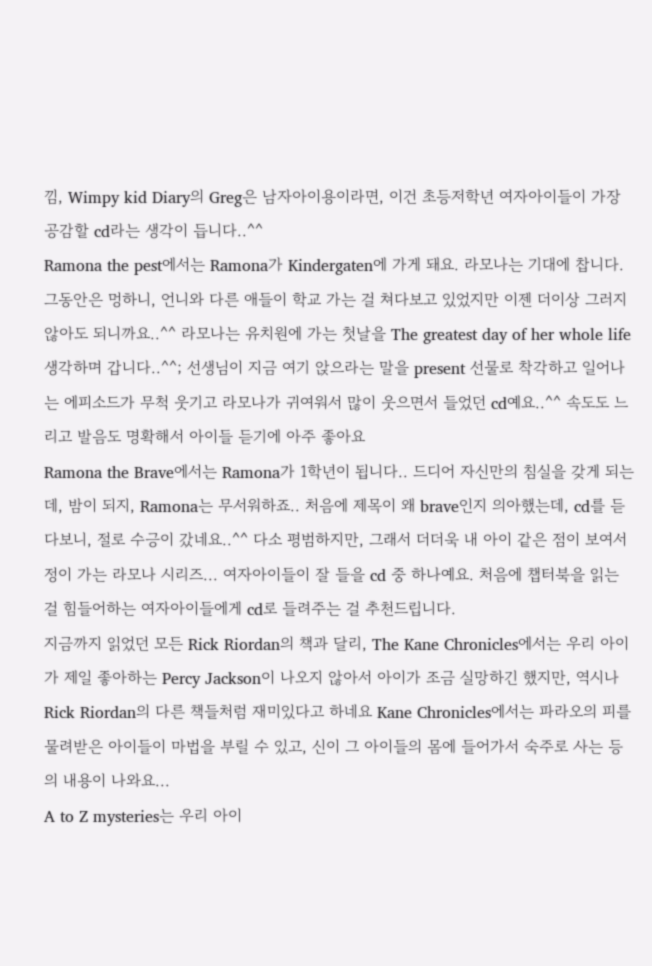낌, Wimpy kid Diary의 Greg은 남자아이용이라면, 이건 초등저학년 여자아이들이 가장 공감할 cd라는 생각이 듭니다..^^
Ramona the pest에서는 Ramona가 Kindergaten에 가게 돼요. 라모나는 기대에 찹니다. 그동안은 멍하니, 언니와 다른 애들이 학교 가는 걸 쳐다보고 있었지만 이젠 더이상 그러지 않아도 되니까요..^^ 라모나는 유치원에 가는 첫날을 The greatest day of her whole life생각하며 갑니다..^^; 선생님이 지금 여기 앉으라는 말을 present 선물로 착각하고 일어나는 에피소드가 무척 웃기고 라모나가 귀여워서 많이 웃으면서 들었던 cd예요..^^ 속도도 느리고 발음도 명확해서 아이들 듣기에 아주 좋아요
Ramona the Brave에서는 Ramona가 1학년이 됩니다.. 드디어 자신만의 침실을 갖게 되는데, 밤이 되지, Ramona는 무서워하죠.. 처음에 제목이 왜 brave인지 의아했는데, cd를 듣다보니, 절로 수긍이 갔네요..^^ 다소 평범하지만, 그래서 더더욱 내 아이 같은 점이 보여서 정이 가는 라모나 시리즈... 여자아이들이 잘 들을 cd 중 하나예요. 처음에 챕터북을 읽는 걸 힘들어하는 여자아이들에게 cd로 들려주는 걸 추천드립니다.
지금까지 읽었던 모든 Rick Riordan의 책과 달리, The Kane Chronicles에서는 우리 아이가 제일 좋아하는 Percy Jackson이 나오지 않아서 아이가 조금 실망하긴 했지만, 역시나 Rick Riordan의 다른 책들처럼 재미있다고 하네요 Kane Chronicles에서는 파라오의 피를 물려받은 아이들이 마법을 부릴 수 있고, 신이 그 아이들의 몸에 들어가서 숙주로 사는 등의 내용이 나와요...
A to Z mysteries는 우리 아이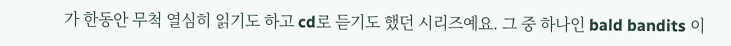가 한동안 무척 열심히 읽기도 하고 cd로 듣기도 했던 시리즈예요. 그 중 하나인 bald bandits 이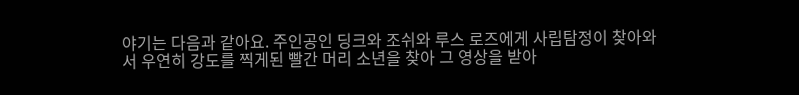야기는 다음과 같아요. 주인공인 딩크와 조쉬와 루스 로즈에게 사립탐정이 찾아와서 우연히 강도를 찍게된 빨간 머리 소년을 찾아 그 영상을 받아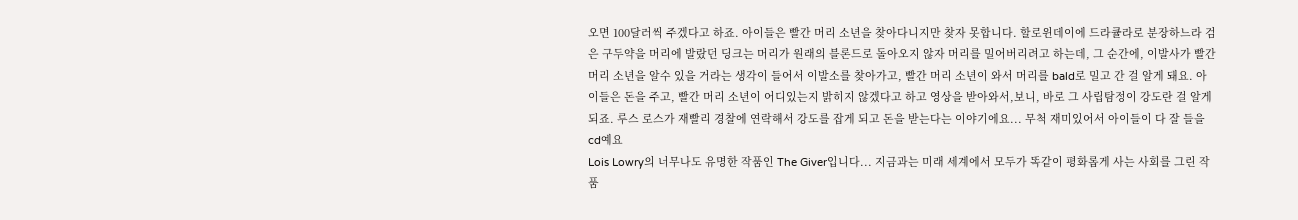오면 100달러씩 주겠다고 하죠. 아이들은 빨간 머리 소년을 찾아다니지만 찾자 못합니다. 할로윈데이에 드라큘라로 분장하느라 검은 구두약을 머리에 발랐던 딩크는 머리가 원래의 블론드로 돌아오지 않자 머리를 밀어버리려고 하는데, 그 순간에, 이발사가 빨간 머리 소년을 알수 있을 거라는 생각이 들어서 이발소를 찾아가고, 빨간 머리 소년이 와서 머리를 bald로 밀고 간 걸 알게 돼요. 아이들은 돈을 주고, 빨간 머리 소년이 어디있는지 밝히지 않겠다고 하고 영상을 받아와서,보니, 바로 그 사립탐정이 강도란 걸 알게 되죠. 루스 로스가 재빨리 경찰에 연락해서 강도를 잡게 되고 돈을 받는다는 이야기에요... 무척 재미있어서 아이들이 다 잘 들을 cd예요
Lois Lowry의 너무나도 유명한 작품인 The Giver입니다... 지금과는 미래 세계에서 모두가 똑같이 평화롭게 사는 사회를 그린 작품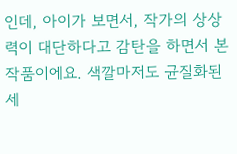인데, 아이가 보면서, 작가의 상상력이 대단하다고 감탄을 하면서 본 작품이에요. 색깔마저도 균질화된 세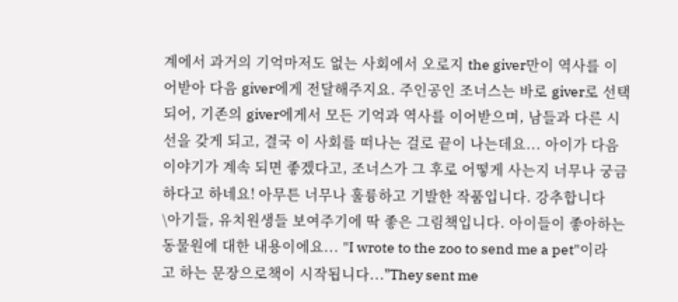계에서 과거의 기억마저도 없는 사회에서 오로지 the giver만이 역사를 이어받아 다음 giver에게 전달해주지요. 주인공인 조너스는 바로 giver로 선택되어, 기존의 giver에게서 모든 기억과 역사를 이어받으며, 남들과 다른 시선을 갖게 되고, 결국 이 사회를 떠나는 걸로 끝이 나는데요... 아이가 다음 이야기가 계속 되면 좋겠다고, 조너스가 그 후로 어떻게 사는지 너무나 궁금하다고 하네요! 아무튼 너무나 훌륭하고 기발한 작품입니다. 강추합니다
\아기들, 유치원생들 보여주기에 딱 좋은 그림책입니다. 아이들이 좋아하는 동물원에 대한 내용이에요... "I wrote to the zoo to send me a pet"이라고 하는 문장으로책이 시작됩니다..."They sent me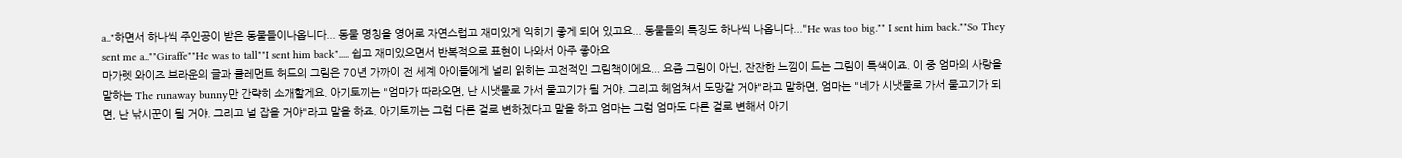a.."하면서 하나씩 주인공이 받은 동물들이나옵니다... 동물 명칭을 영어로 자연스럽고 재미있게 익히기 좋게 되어 있고요... 동물들의 특징도 하나씩 나옵니다..."He was too big."" I sent him back.""So They sent me a..""Giraffe""He was to tall""I sent him back"..... 쉽고 재미있으면서 반복적으로 표현이 나와서 아주 좋아요
마가렛 와이즈 브라운의 글과 클레먼트 허드의 그림은 70년 가까이 전 세계 아이들에게 널리 읽히는 고전적인 그림책이에요... 요즘 그림이 아닌, 잔잔한 느낌이 드는 그림이 특색이죠. 이 중 엄마의 사랑을 말하는 The runaway bunny만 간략히 소개할게요. 아기토끼는 "엄마가 따라오면, 난 시냇물로 가서 물고기가 될 거야. 그리고 헤엄쳐서 도망갈 거야"라고 말하면, 엄마는 "네가 시냇물로 가서 물고기가 되면, 난 낚시꾼이 될 거야. 그리고 널 잡을 거야"라고 말을 하죠. 아기토끼는 그럼 다른 걸로 변하겠다고 말을 하고 엄마는 그럼 엄마도 다른 걸로 변해서 아기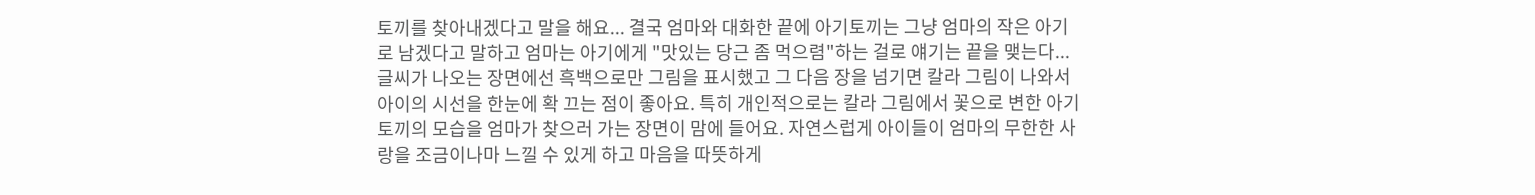토끼를 찾아내겠다고 말을 해요... 결국 엄마와 대화한 끝에 아기토끼는 그냥 엄마의 작은 아기로 남겠다고 말하고 엄마는 아기에게 "맛있는 당근 좀 먹으렴"하는 걸로 얘기는 끝을 맺는다... 글씨가 나오는 장면에선 흑백으로만 그림을 표시했고 그 다음 장을 넘기면 칼라 그림이 나와서 아이의 시선을 한눈에 확 끄는 점이 좋아요. 특히 개인적으로는 칼라 그림에서 꽃으로 변한 아기토끼의 모습을 엄마가 찾으러 가는 장면이 맘에 들어요. 자연스럽게 아이들이 엄마의 무한한 사랑을 조금이나마 느낄 수 있게 하고 마음을 따뜻하게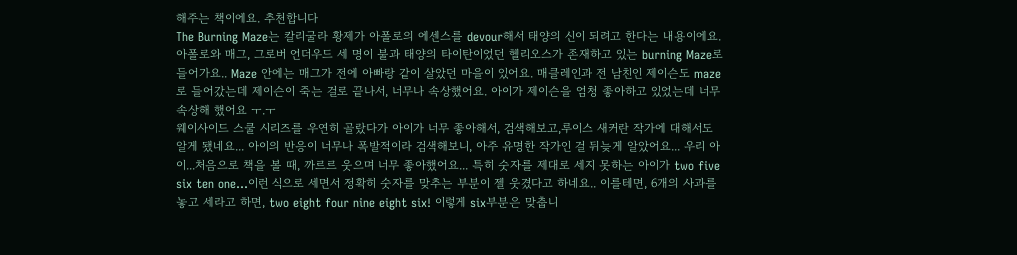해주는 책이에요. 추천합니다
The Burning Maze는 칼리굴라 황제가 아폴로의 에센스를 devour해서 태양의 신이 되려고 한다는 내용이에요. 아폴로와 매그, 그로버 언더우드 세 명이 불과 태양의 타이탄이었던 헬리오스가 존재하고 있는 burning Maze로 들어가요.. Maze 안에는 매그가 전에 아빠랑 같이 살았던 마을이 있어요. 매클레인과 전 남친인 제이슨도 maze로 들어갔는데 제이슨이 죽는 걸로 끝나서, 너무나 속상했어요. 아이가 제이슨을 엄청 좋아하고 있었는데 너무 속상해 했어요 ㅜ.ㅜ
웨이사이드 스쿨 시리즈를 우연히 골랐다가 아이가 너무 좋아해서, 검색해보고,루이스 새커란 작가에 대해서도 알게 됐네요... 아이의 반응이 너무나 폭발적이라 검색해보니, 아주 유명한 작가인 걸 뒤늦게 알았어요... 우리 아이...처음으로 책을 볼 때, 까르르 웃으며 너무 좋아했어요... 특히 숫자를 제대로 세지 못하는 아이가 two five six ten one...이런 식으로 세면서 정확히 숫자를 맞추는 부분이 젤 웃겼다고 하네요.. 이를테면, 6개의 사과를 놓고 세라고 하면, two eight four nine eight six! 이렇게 six부분은 맞춥니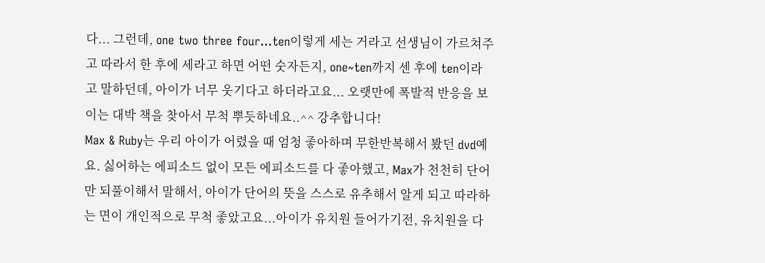다... 그런데, one two three four...ten이렇게 세는 거라고 선생님이 가르쳐주고 따라서 한 후에 세라고 하면 어떤 숫자든지, one~ten까지 센 후에 ten이라고 말하던데, 아이가 너무 웃기다고 하더라고요... 오랫만에 폭발적 반응을 보이는 대박 책을 찾아서 무척 뿌듯하네요..^^ 강추합니다!
Max & Ruby는 우리 아이가 어렸을 때 엄청 좋아하며 무한반복해서 봤던 dvd예요. 싫어하는 에피소드 없이 모든 에피소드를 다 좋아했고, Max가 천천히 단어만 되풀이해서 말해서, 아이가 단어의 뜻을 스스로 유추해서 알게 되고 따라하는 면이 개인적으로 무척 좋았고요...아이가 유치원 들어가기전, 유치원을 다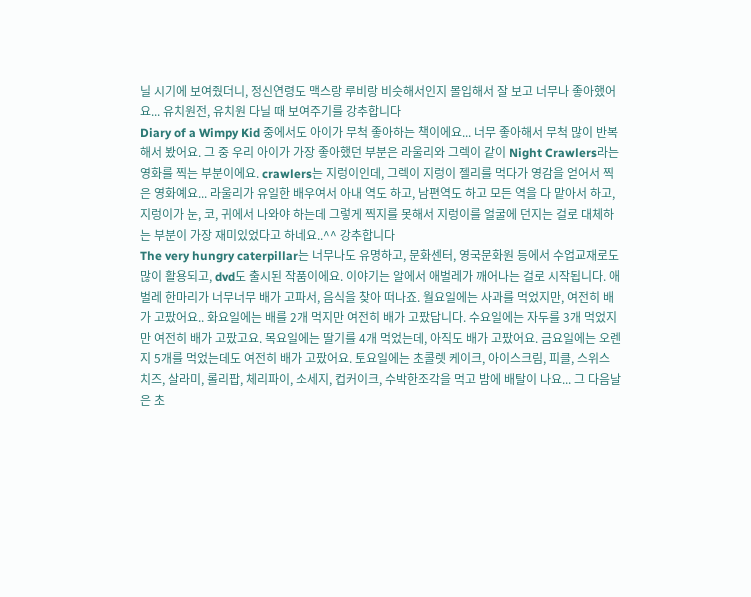닐 시기에 보여줬더니, 정신연령도 맥스랑 루비랑 비슷해서인지 몰입해서 잘 보고 너무나 좋아했어요... 유치원전, 유치원 다닐 때 보여주기를 강추합니다
Diary of a Wimpy Kid 중에서도 아이가 무척 좋아하는 책이에요... 너무 좋아해서 무척 많이 반복해서 봤어요. 그 중 우리 아이가 가장 좋아했던 부분은 라울리와 그렉이 같이 Night Crawlers라는 영화를 찍는 부분이에요. crawlers는 지렁이인데, 그렉이 지렁이 젤리를 먹다가 영감을 얻어서 찍은 영화예요... 라울리가 유일한 배우여서 아내 역도 하고, 남편역도 하고 모든 역을 다 맡아서 하고, 지렁이가 눈, 코, 귀에서 나와야 하는데 그렇게 찍지를 못해서 지렁이를 얼굴에 던지는 걸로 대체하는 부분이 가장 재미있었다고 하네요..^^ 강추합니다
The very hungry caterpillar는 너무나도 유명하고, 문화센터, 영국문화원 등에서 수업교재로도 많이 활용되고, dvd도 출시된 작품이에요. 이야기는 알에서 애벌레가 깨어나는 걸로 시작됩니다. 애벌레 한마리가 너무너무 배가 고파서, 음식을 찾아 떠나죠. 월요일에는 사과를 먹었지만, 여전히 배가 고팠어요.. 화요일에는 배를 2개 먹지만 여전히 배가 고팠답니다. 수요일에는 자두를 3개 먹었지만 여전히 배가 고팠고요. 목요일에는 딸기를 4개 먹었는데, 아직도 배가 고팠어요. 금요일에는 오렌지 5개를 먹었는데도 여전히 배가 고팠어요. 토요일에는 초콜렛 케이크, 아이스크림, 피클, 스위스 치즈, 살라미, 롤리팝, 체리파이, 소세지, 컵커이크, 수박한조각을 먹고 밤에 배탈이 나요... 그 다음날은 초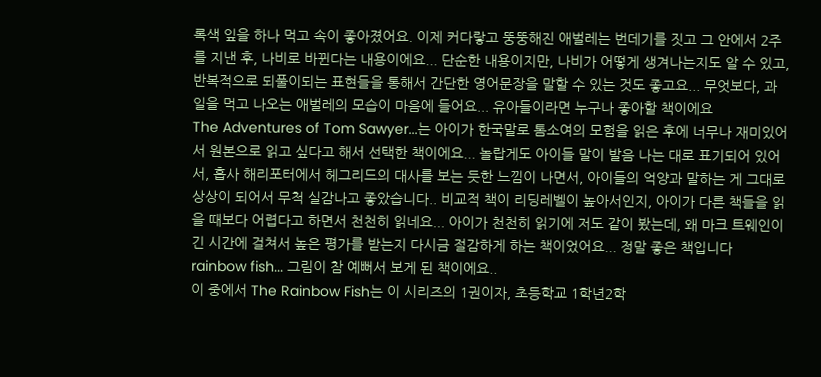록색 잎을 하나 먹고 속이 좋아졌어요. 이제 커다랗고 뚱뚱해진 애벌레는 번데기를 짓고 그 안에서 2주를 지낸 후, 나비로 바뀐다는 내용이에요... 단순한 내용이지만, 나비가 어떻게 생겨나는지도 알 수 있고, 반복적으로 되풀이되는 표현들을 통해서 간단한 영어문장을 말할 수 있는 것도 좋고요... 무엇보다, 과일을 먹고 나오는 애벌레의 모습이 마음에 들어요... 유아들이라면 누구나 좋아할 책이에요
The Adventures of Tom Sawyer...는 아이가 한국말로 톰소여의 모험을 읽은 후에 너무나 재미있어서 원본으로 읽고 싶다고 해서 선택한 책이에요... 놀랍게도 아이들 말이 발음 나는 대로 표기되어 있어서, 흡사 해리포터에서 헤그리드의 대사를 보는 듯한 느낌이 나면서, 아이들의 억양과 말하는 게 그대로 상상이 되어서 무척 실감나고 좋았습니다.. 비교적 책이 리딩레벨이 높아서인지, 아이가 다른 책들을 읽을 때보다 어렵다고 하면서 천천히 읽네요... 아이가 천천히 읽기에 저도 같이 봤는데, 왜 마크 트웨인이 긴 시간에 걸쳐서 높은 평가를 받는지 다시금 절감하게 하는 책이었어요... 정말 좋은 책입니다
rainbow fish... 그림이 참 예뻐서 보게 된 책이에요..
이 중에서 The Rainbow Fish는 이 시리즈의 1권이자, 초등학교 1학년2학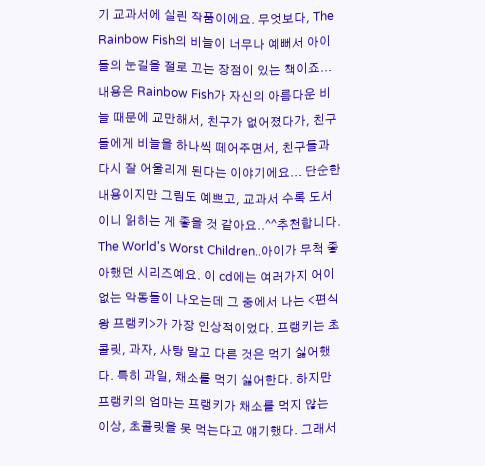기 교과서에 실린 작품이에요. 무엇보다, The Rainbow Fish의 비늘이 너무나 예뻐서 아이들의 눈길을 절로 끄는 장점이 있는 책이죠... 내용은 Rainbow Fish가 자신의 아름다운 비늘 때문에 교만해서, 친구가 없어졌다가, 친구들에게 비늘을 하나씩 떼어주면서, 친구들과 다시 잘 어울리게 된다는 이야기에요... 단순한 내용이지만 그림도 예쁘고, 교과서 수록 도서이니 읽히는 게 좋을 것 같아요..^^추천합니다.
The World's Worst Children..아이가 무척 좋아했던 시리즈예요. 이 cd에는 여러가지 어이없는 악동들이 나오는데 그 중에서 나는 <편식왕 프랭키>가 가장 인상적이었다. 프랭키는 초콜릿, 과자, 사탕 말고 다른 것은 먹기 싫어했다. 특히 과일, 채소를 먹기 싫어한다. 하지만 프랭키의 엄마는 프랭키가 채소를 먹지 않는 이상, 초콜릿을 못 먹는다고 얘기했다. 그래서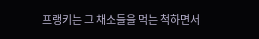프랭키는 그 채소들을 먹는 척하면서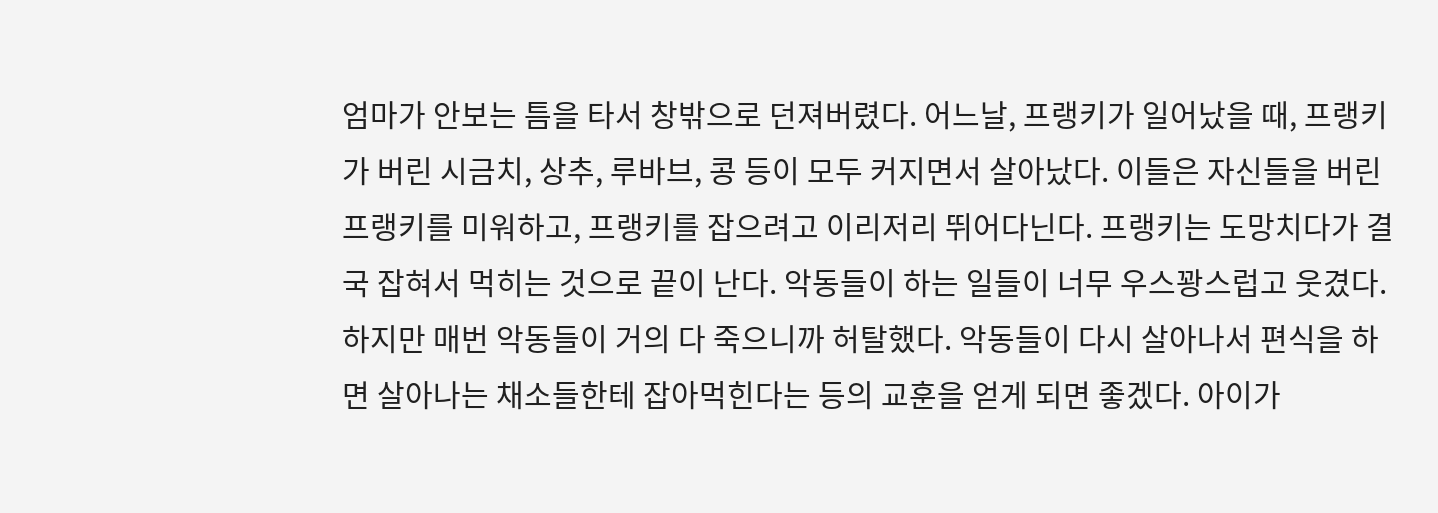엄마가 안보는 틈을 타서 창밖으로 던져버렸다. 어느날, 프랭키가 일어났을 때, 프랭키가 버린 시금치, 상추, 루바브, 콩 등이 모두 커지면서 살아났다. 이들은 자신들을 버린 프랭키를 미워하고, 프랭키를 잡으려고 이리저리 뛰어다닌다. 프랭키는 도망치다가 결국 잡혀서 먹히는 것으로 끝이 난다. 악동들이 하는 일들이 너무 우스꽝스럽고 웃겼다. 하지만 매번 악동들이 거의 다 죽으니까 허탈했다. 악동들이 다시 살아나서 편식을 하면 살아나는 채소들한테 잡아먹힌다는 등의 교훈을 얻게 되면 좋겠다. 아이가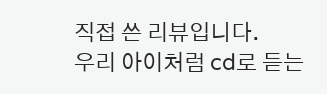직접 쓴 리뷰입니다.
우리 아이처럼 cd로 듣는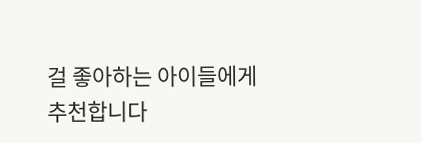걸 좋아하는 아이들에게 추천합니다